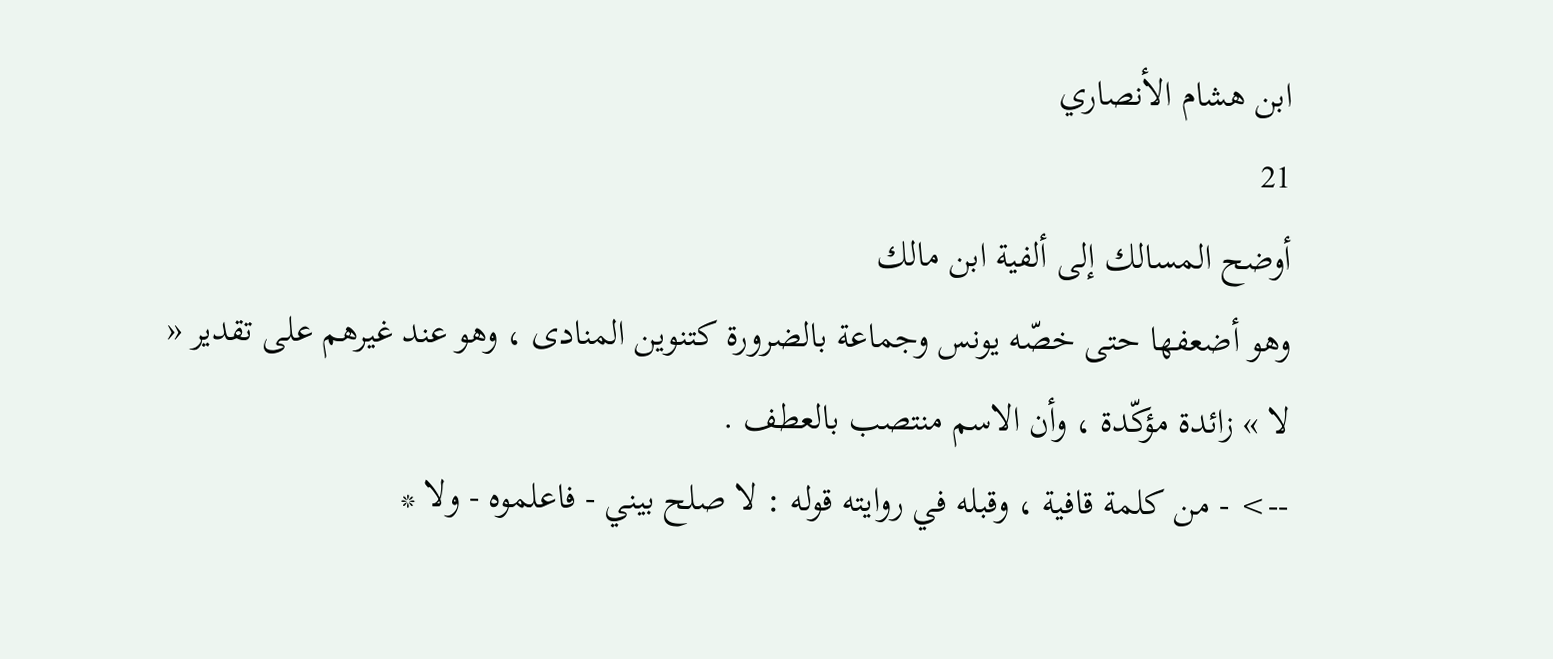ابن هشام الأنصاري
21
أوضح المسالك إلى ألفية ابن مالك
وهو أضعفها حتى خصّه يونس وجماعة بالضرورة كتنوين المنادى ، وهو عند غيرهم على تقدير « لا » زائدة مؤكّدة ، وأن الاسم منتصب بالعطف .
--> - من كلمة قافية ، وقبله في روايته قوله : لا صلح بيني - فاعلموه - ولا *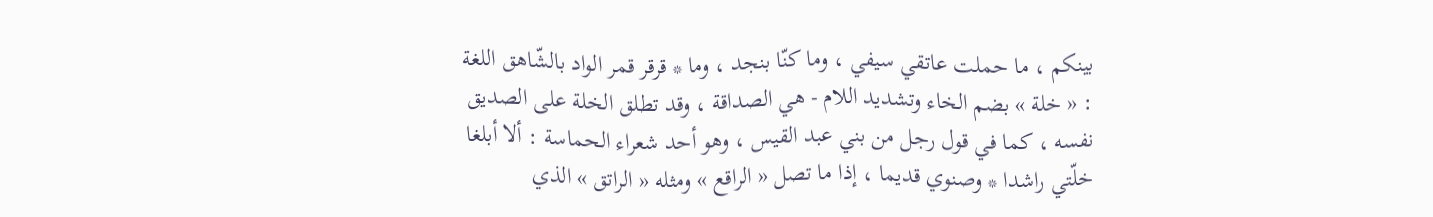بينكم ، ما حملت عاتقي سيفي ، وما كنّا بنجد ، وما * قرقر قمر الواد بالشّاهق اللغة : « خلة » بضم الخاء وتشديد اللام - هي الصداقة ، وقد تطلق الخلة على الصديق نفسه ، كما في قول رجل من بني عبد القيس ، وهو أحد شعراء الحماسة : ألا أبلغا خلّتي راشدا * وصنوي قديما ، إذا ما تصل « الراقع » ومثله « الراتق » الذي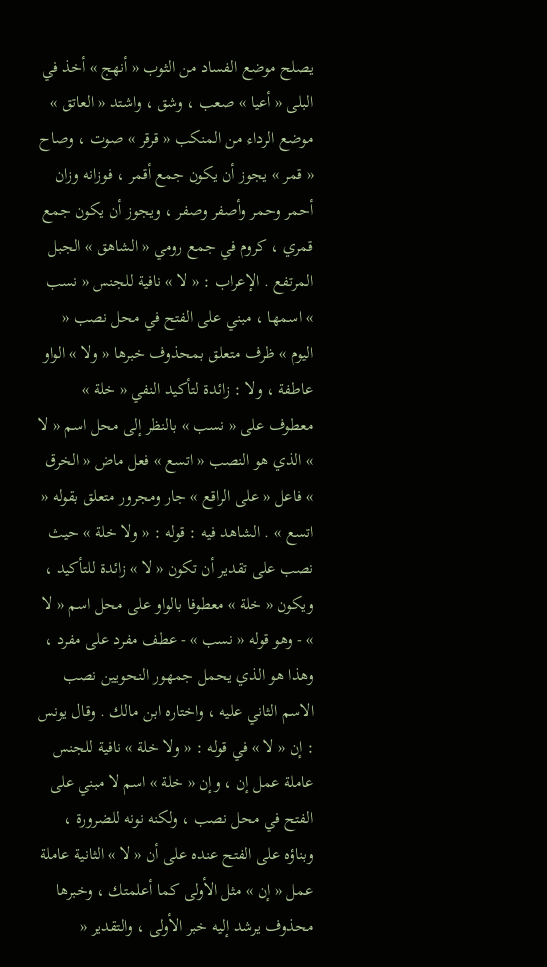يصلح موضع الفساد من الثوب « أنهج » أخذ في البلى « أعيا » صعب ، وشق ، واشتد « العاتق » موضع الرداء من المنكب « قرقر » صوت ، وصاح « قمر » يجوز أن يكون جمع أقمر ، فوزانه وزان أحمر وحمر وأصفر وصفر ، ويجوز أن يكون جمع قمري ، كروم في جمع رومي « الشاهق » الجبل المرتفع . الإعراب : « لا » نافية للجنس « نسب » اسمها ، مبني على الفتح في محل نصب « اليوم » ظرف متعلق بمحذوف خبرها « ولا » الواو عاطفة ، ولا : زائدة لتأكيد النفي « خلة » معطوف على « نسب » بالنظر إلى محل اسم « لا » الذي هو النصب « اتسع » فعل ماض « الخرق » فاعل « على الراقع » جار ومجرور متعلق بقوله « اتسع » . الشاهد فيه : قوله : « ولا خلة » حيث نصب على تقدير أن تكون « لا » زائدة للتأكيد ، ويكون « خلة » معطوفا بالواو على محل اسم « لا » - وهو قوله « نسب » - عطف مفرد على مفرد ، وهذا هو الذي يحمل جمهور النحويين نصب الاسم الثاني عليه ، واختاره ابن مالك . وقال يونس : إن « لا » في قوله : « ولا خلة » نافية للجنس عاملة عمل إن ، وإن « خلة » اسم لا مبني على الفتح في محل نصب ، ولكنه نونه للضرورة ، وبناؤه على الفتح عنده على أن « لا » الثانية عاملة عمل « إن » مثل الأولى كما أعلمتك ، وخبرها محذوف يرشد إليه خبر الأولى ، والتقدير «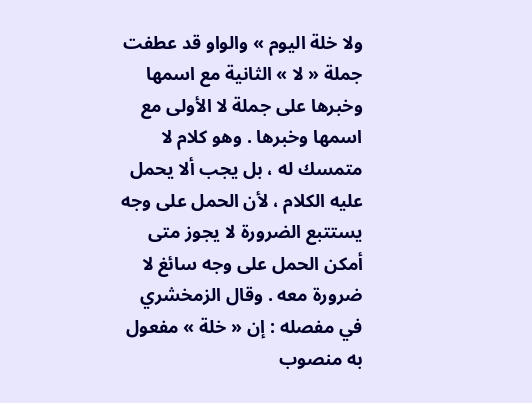ولا خلة اليوم » والواو قد عطفت جملة « لا » الثانية مع اسمها وخبرها على جملة لا الأولى مع اسمها وخبرها . وهو كلام لا متمسك له ، بل يجب ألا يحمل عليه الكلام ، لأن الحمل على وجه يستتبع الضرورة لا يجوز متى أمكن الحمل على وجه سائغ لا ضرورة معه . وقال الزمخشري في مفصله : إن « خلة » مفعول به منصوب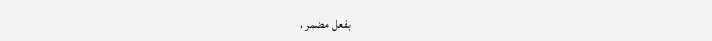بفعل مضمر ،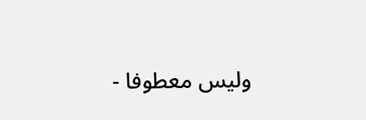وليس معطوفا -